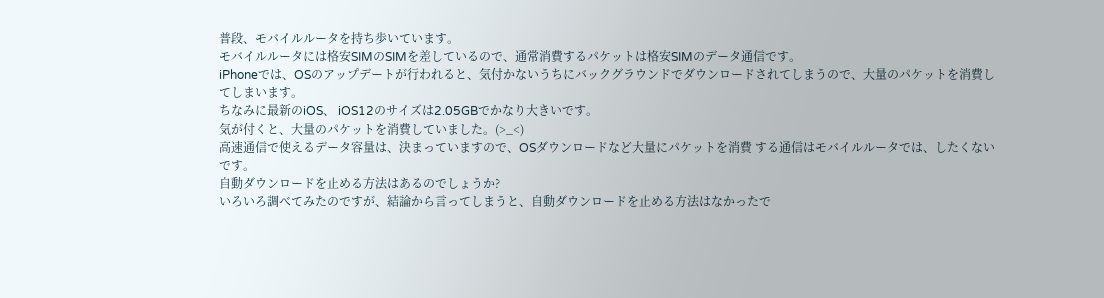普段、モバイルルータを持ち歩いています。
モバイルルータには格安SIMのSIMを差しているので、通常消費するパケットは格安SIMのデータ通信です。
iPhoneでは、OSのアップデートが行われると、気付かないうちにバックグラウンドでダウンロードされてしまうので、大量のパケットを消費してしまいます。
ちなみに最新のiOS、 iOS12のサイズは2.05GBでかなり大きいです。
気が付くと、大量のパケットを消費していました。(>_<)
高速通信で使えるデータ容量は、決まっていますので、OSダウンロードなど大量にパケットを消費 する通信はモバイルルータでは、したくないです。
自動ダウンロードを止める方法はあるのでしょうか?
いろいろ調べてみたのですが、結論から言ってしまうと、自動ダウンロードを止める方法はなかったで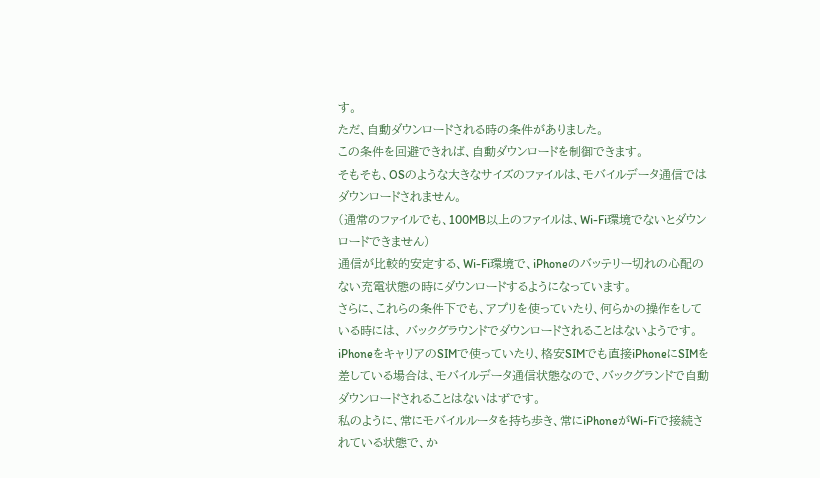す。
ただ、自動ダウンロードされる時の条件がありました。
この条件を回避できれば、自動ダウンロードを制御できます。
そもそも、OSのような大きなサイズのファイルは、モバイルデータ通信ではダウンロードされません。
(通常のファイルでも、100MB以上のファイルは、Wi-Fi環境でないとダウンロードできません)
通信が比較的安定する、Wi-Fi環境で、iPhoneのバッテリー切れの心配のない充電状態の時にダウンロードするようになっています。
さらに、これらの条件下でも、アプリを使っていたり、何らかの操作をしている時には、 バックグラウンドでダウンロードされることはないようです。
iPhoneをキャリアのSIMで使っていたり、格安SIMでも直接iPhoneにSIMを差している場合は、モバイルデータ通信状態なので、バックグランドで自動ダウンロードされることはないはずです。
私のように、常にモバイルルータを持ち歩き、常にiPhoneがWi-Fiで接続されている状態で、か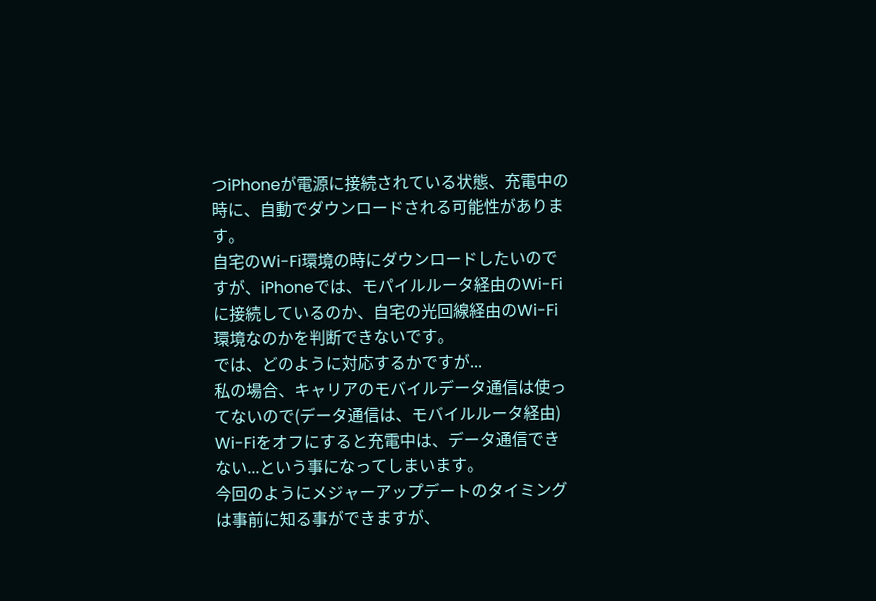つiPhoneが電源に接続されている状態、充電中の時に、自動でダウンロードされる可能性があります。
自宅のWi-Fi環境の時にダウンロードしたいのですが、iPhoneでは、モパイルルータ経由のWi-Fiに接続しているのか、自宅の光回線経由のWi-Fi環境なのかを判断できないです。
では、どのように対応するかですが...
私の場合、キャリアのモバイルデータ通信は使ってないので(データ通信は、モバイルルータ経由) Wi-Fiをオフにすると充電中は、データ通信できない...という事になってしまいます。
今回のようにメジャーアップデートのタイミングは事前に知る事ができますが、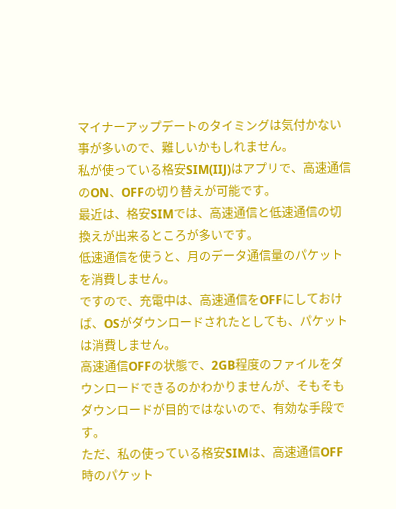マイナーアップデートのタイミングは気付かない事が多いので、難しいかもしれません。
私が使っている格安SIM(IIJ)はアプリで、高速通信のON、OFFの切り替えが可能です。
最近は、格安SIMでは、高速通信と低速通信の切換えが出来るところが多いです。
低速通信を使うと、月のデータ通信量のパケットを消費しません。
ですので、充電中は、高速通信をOFFにしておけば、OSがダウンロードされたとしても、パケットは消費しません。
高速通信OFFの状態で、2GB程度のファイルをダウンロードできるのかわかりませんが、そもそもダウンロードが目的ではないので、有効な手段です。
ただ、私の使っている格安SIMは、高速通信OFF時のパケット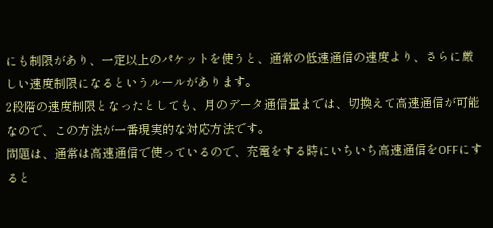にも制限があり、一定以上のパケットを使うと、通常の低速通信の速度より、さらに厳しい速度制限になるというルールがあります。
2段階の速度制限となったとしても、月のデータ通信量までは、切換えて高速通信が可能なので、この方法が一番現実的な対応方法です。
問題は、通常は高速通信で使っているので、充電をする時にいちいち高速通信をOFFにすると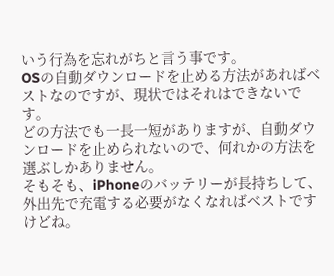いう行為を忘れがちと言う事です。
OSの自動ダウンロードを止める方法があればベストなのですが、現状ではそれはできないです。
どの方法でも一長一短がありますが、自動ダウンロードを止められないので、何れかの方法を選ぶしかありません。
そもそも、iPhoneのバッテリーが長持ちして、外出先で充電する必要がなくなればベストですけどね。